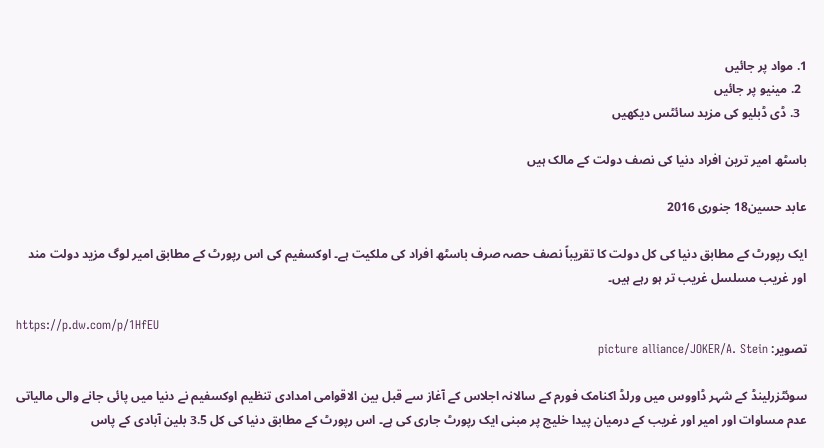1. مواد پر جائیں
  2. مینیو پر جائیں
  3. ڈی ڈبلیو کی مزید سائٹس دیکھیں

باسٹھ امیر ترین افراد دنیا کی نصف دولت کے مالک ہیں

عابد حسین18 جنوری 2016

ایک رپورٹ کے مطابق دنیا کی کل دولت کا تقریباً نصف حصہ صرف باسٹھ افراد کی ملکیت ہے۔ اوکسفیم کی اس رپورٹ کے مطابق امیر لوگ مزید دولت مند اور غریب مسلسل غریب تر ہو رہے ہیں۔

https://p.dw.com/p/1HfEU
تصویر: picture alliance/JOKER/A. Stein

سوئٹزرلینڈ کے شہر ڈاووس میں ورلڈ اکنامک فورم کے سالانہ اجلاس کے آغاز سے قبل بین الاقوامی امدادی تنظیم اوکسفیم نے دنیا میں پائی جانے والی مالیاتی عدم مساوات اور امیر اور غریب کے درمیان پیدا خلیج پر مبنی ایک رپورٹ جاری کی ہے۔ اس رپورٹ کے مطابق دنیا کی کل 3.5 بلین آبادی کے پاس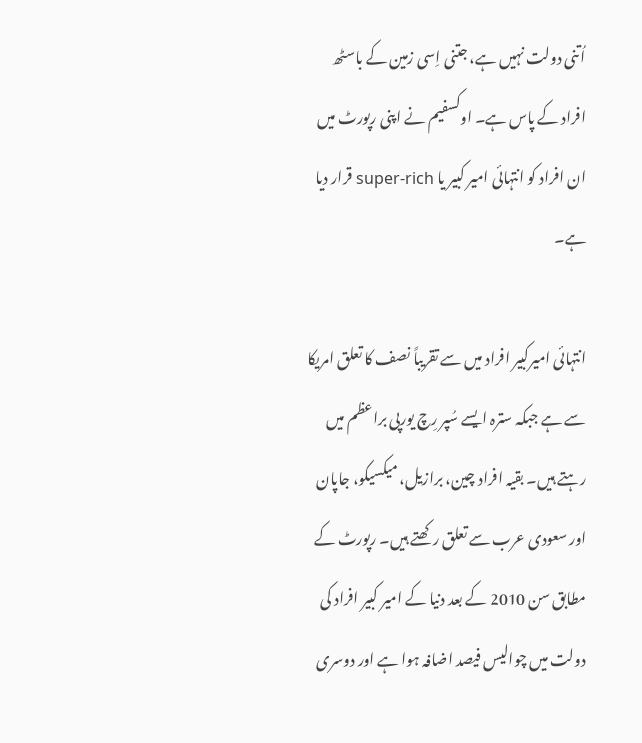اُتنی دولت نہیں ہے، جتنی اِسی زمین کے باسٹھ افراد کے پاس ہے۔ اوکسفیم نے اپنی رپورٹ میں ان افراد کو انتہائی امیر کبیر یا super-rich قرار دیا ہے۔

انتہائی امیرکبیر افراد میں سے تقریباً نصف کا تعلق امریکا سے ہے جبکہ سترہ ایسے سُپر رِچ یورپی براعظم میں رہتے ہیں۔ بقیہ افراد چین، برازیل، میکسیکو، جاپان اور سعودی عرب سے تعلق رکھتے ہیں۔ رپورٹ کے مطابق سن 2010 کے بعد دنیا کے امیر کبیر افراد کی دولت میں چوالیس فیصد اضافہ ہوا ہے اور دوسری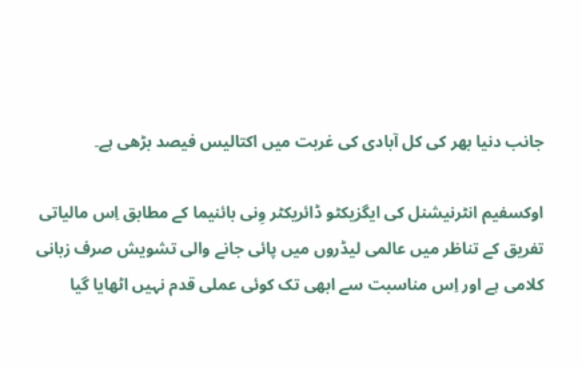جانب دنیا بھر کی کل آبادی کی غربت میں اکتالیس فیصد بڑھی ہے۔

اوکسفیم انٹرنیشنل کی ایگزیکٹو ڈائریکٹر وِنی بائنیما کے مطابق اِس مالیاتی تفریق کے تناظر میں عالمی لیڈروں میں پائی جانے والی تشویش صرف زبانی کلامی ہے اور اِس مناسبت سے ابھی تک کوئی عملی قدم نہیں اٹھایا گیا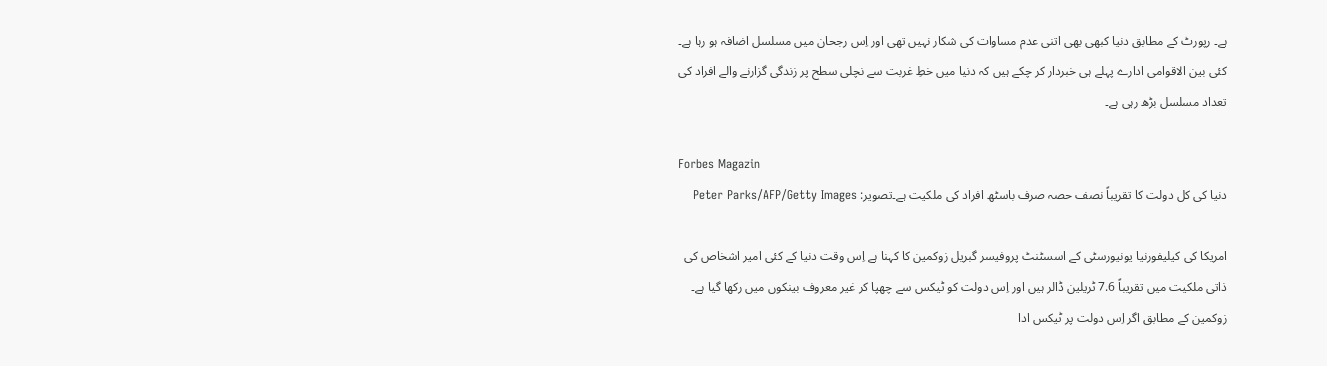ہے۔ رپورٹ کے مطابق دنیا کبھی بھی اتنی عدم مساوات کی شکار نہیں تھی اور اِس رجحان میں مسلسل اضافہ ہو رہا ہے۔ کئی بین الاقوامی ادارے پہلے ہی خبردار کر چکے ہیں کہ دنیا میں خطِ غربت سے نچلی سطح پر زندگی گزارنے والے افراد کی تعداد مسلسل بڑھ رہی ہے۔

Forbes Magazin
دنیا کی کل دولت کا تقریباً نصف حصہ صرف باسٹھ افراد کی ملکیت ہے۔تصویر: Peter Parks/AFP/Getty Images

امریکا کی کیلیفورنیا یونیورسٹی کے اسسٹنٹ پروفیسر گبریل زوکمین کا کہنا ہے اِس وقت دنیا کے کئی امیر اشخاص کی ذاتی ملکیت میں تقریباً 7.6 ٹریلین ڈالر ہیں اور اِس دولت کو ٹیکس سے چھپا کر غیر معروف بینکوں میں رکھا گیا ہے۔ زوکمین کے مطابق اگر اِس دولت پر ٹیکس ادا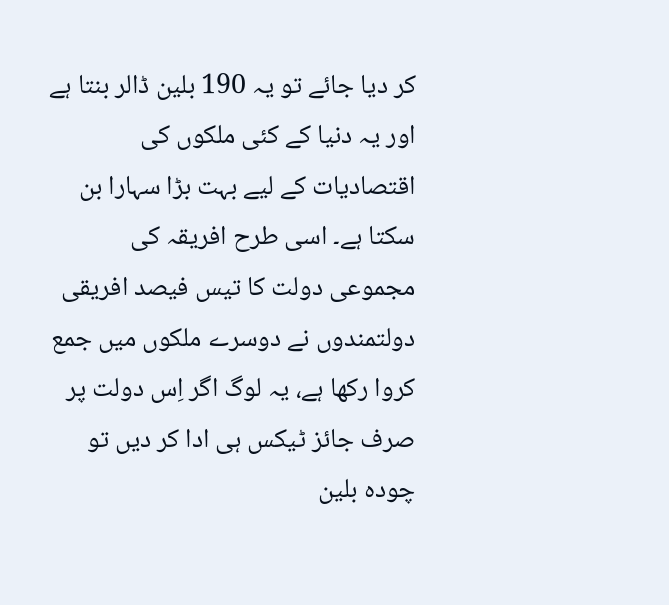کر دیا جائے تو یہ 190 بلین ڈالر بنتا ہے اور یہ دنیا کے کئی ملکوں کی اقتصادیات کے لیے بہت بڑا سہارا بن سکتا ہے۔ اسی طرح افریقہ کی مجموعی دولت کا تیس فیصد افریقی دولتمندوں نے دوسرے ملکوں میں جمع کروا رکھا ہے، یہ لوگ اگر اِس دولت پر صرف جائز ٹیکس ہی ادا کر دیں تو چودہ بلین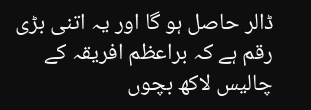ڈالر حاصل ہو گا اور یہ اتنی بڑی رقم ہے کہ براعظم افریقہ کے چالیس لاکھ بچوں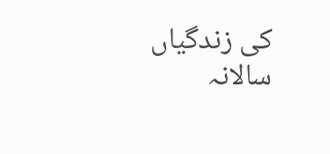کی زندگیاں سالانہ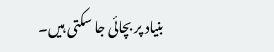بنیاد پر بچائی جا سکتی ہیں۔